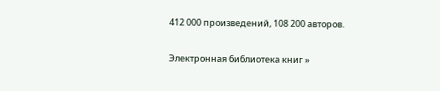412 000 произведений, 108 200 авторов.

Электронная библиотека книг »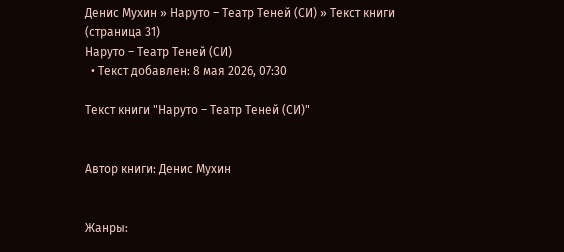Денис Мухин » Наруто – Театр Теней (СИ) » Текст книги (страница 31)
Наруто – Театр Теней (СИ)
  • Текст добавлен: 8 мая 2026, 07:30

Текст книги "Наруто – Театр Теней (СИ)"


Автор книги: Денис Мухин


Жанры: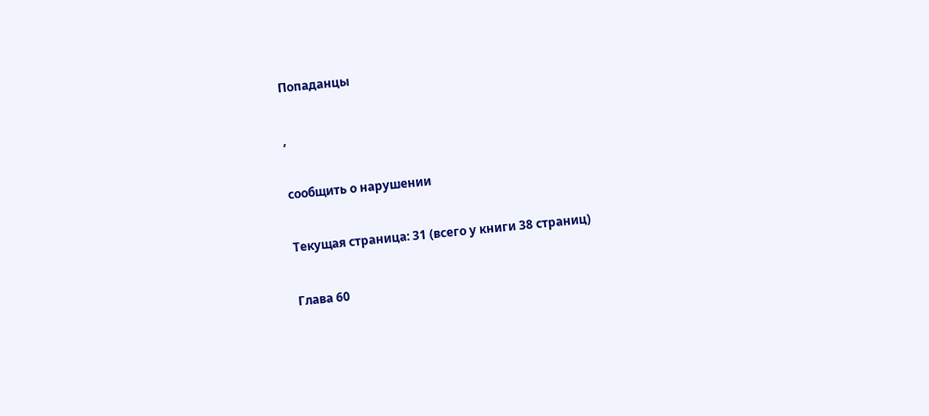Попаданцы

,

сообщить о нарушении

Текущая страница: 31 (всего у книги 38 страниц)

Глава 60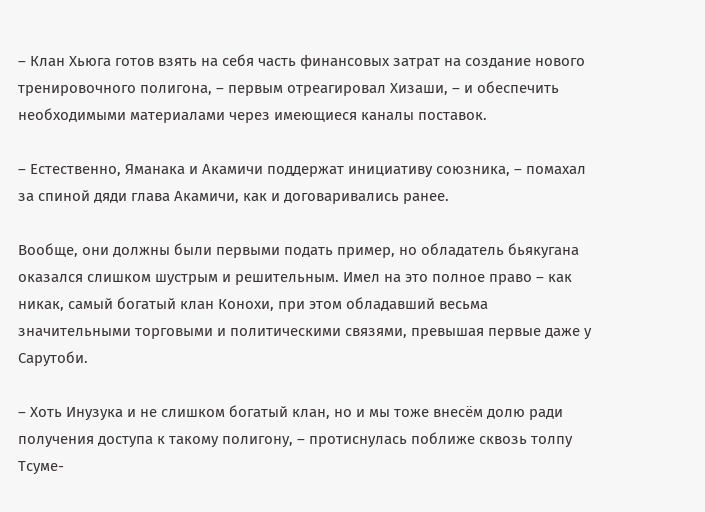– Клан Хьюга готов взять на себя часть финансовых затрат на создание нового тренировочного полигона, – первым отреагировал Хизаши, – и обеспечить необходимыми материалами через имеющиеся каналы поставок.

– Естественно, Яманака и Акамичи поддержат инициативу союзника, – помахал за спиной дяди глава Акамичи, как и договаривались ранее.

Вообще, они должны были первыми подать пример, но обладатель бьякугана оказался слишком шустрым и решительным. Имел на это полное право – как никак, самый богатый клан Конохи, при этом обладавший весьма значительными торговыми и политическими связями, превышая первые даже у Сарутоби.

– Хоть Инузука и не слишком богатый клан, но и мы тоже внесём долю ради получения доступа к такому полигону, – протиснулась поближе сквозь толпу Тсуме-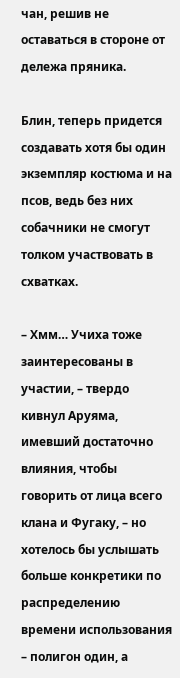чан, решив не оставаться в стороне от дележа пряника.

Блин, теперь придется создавать хотя бы один экземпляр костюма и на псов, ведь без них собачники не смогут толком участвовать в схватках.

– Хмм… Учиха тоже заинтересованы в участии, – твердо кивнул Аруяма, имевший достаточно влияния, чтобы говорить от лица всего клана и Фугаку, – но хотелось бы услышать больше конкретики по распределению времени использования – полигон один, а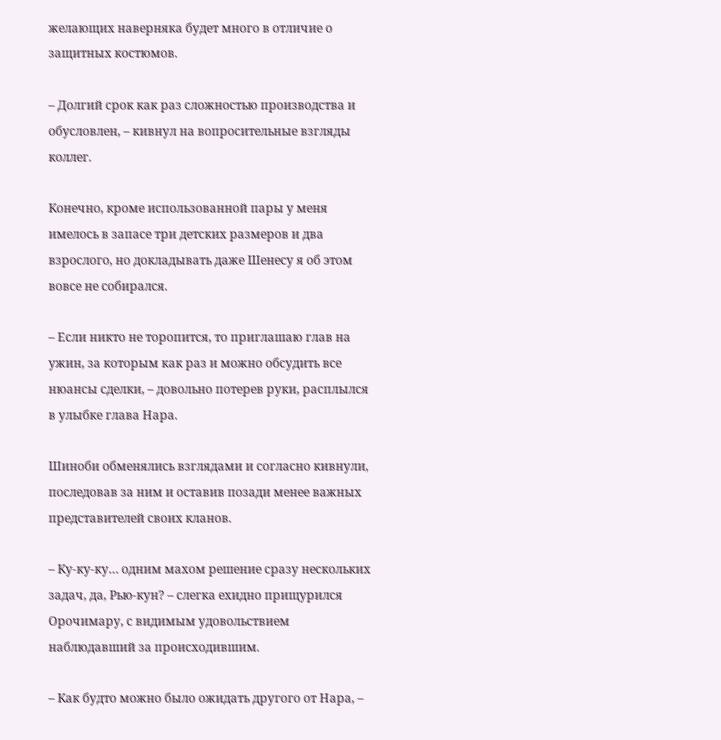желающих наверняка будет много в отличие о защитных костюмов.

– Долгий срок как раз сложностью производства и обусловлен, – кивнул на вопросительные взгляды коллег.

Конечно, кроме использованной пары у меня имелось в запасе три детских размеров и два взрослого, но докладывать даже Шенесу я об этом вовсе не собирался.

– Если никто не торопится, то приглашаю глав на ужин, за которым как раз и можно обсудить все нюансы сделки, – довольно потерев руки, расплылся в улыбке глава Нара.

Шиноби обменялись взглядами и согласно кивнули, последовав за ним и оставив позади менее важных представителей своих кланов.

– Ку-ку-ку… одним махом решение сразу нескольких задач, да, Рью-кун? – слегка ехидно прищурился Орочимару, с видимым удовольствием наблюдавший за происходившим.

– Как будто можно было ожидать другого от Нара, –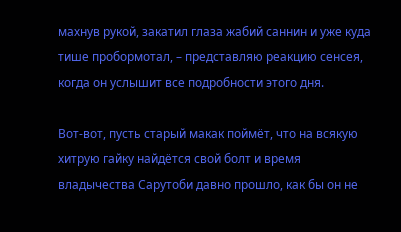махнув рукой, закатил глаза жабий саннин и уже куда тише пробормотал, – представляю реакцию сенсея, когда он услышит все подробности этого дня.

Вот-вот, пусть старый макак поймёт, что на всякую хитрую гайку найдётся свой болт и время владычества Сарутоби давно прошло, как бы он не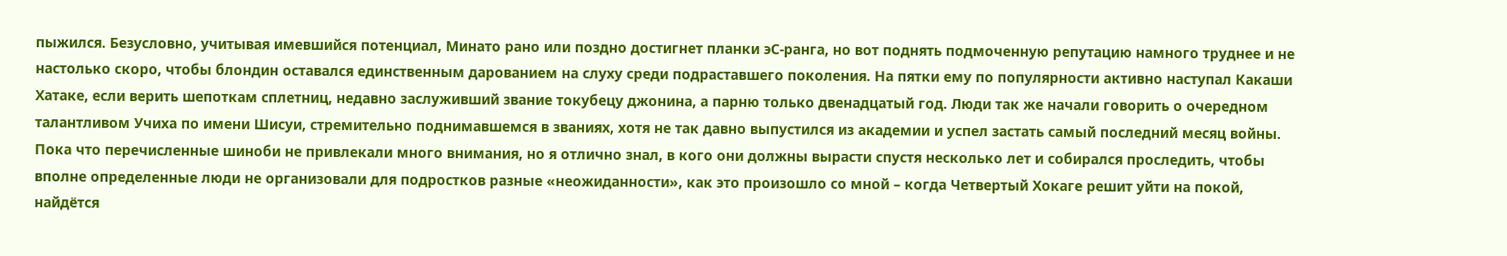пыжился. Безусловно, учитывая имевшийся потенциал, Минато рано или поздно достигнет планки эС-ранга, но вот поднять подмоченную репутацию намного труднее и не настолько скоро, чтобы блондин оставался единственным дарованием на слуху среди подраставшего поколения. На пятки ему по популярности активно наступал Какаши Хатаке, если верить шепоткам сплетниц, недавно заслуживший звание токубецу джонина, а парню только двенадцатый год. Люди так же начали говорить о очередном талантливом Учиха по имени Шисуи, стремительно поднимавшемся в званиях, хотя не так давно выпустился из академии и успел застать самый последний месяц войны. Пока что перечисленные шиноби не привлекали много внимания, но я отлично знал, в кого они должны вырасти спустя несколько лет и собирался проследить, чтобы вполне определенные люди не организовали для подростков разные «неожиданности», как это произошло со мной – когда Четвертый Хокаге решит уйти на покой, найдётся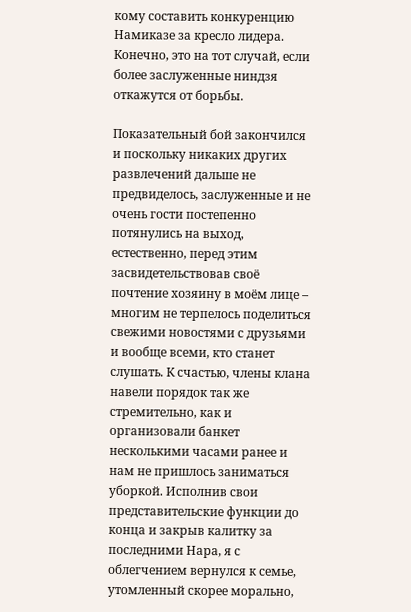кому составить конкуренцию Намиказе за кресло лидера. Конечно, это на тот случай, если более заслуженные ниндзя откажутся от борьбы.

Показательный бой закончился и поскольку никаких других развлечений дальше не предвиделось, заслуженные и не очень гости постепенно потянулись на выход, естественно, перед этим засвидетельствовав своё почтение хозяину в моём лице – многим не терпелось поделиться свежими новостями с друзьями и вообще всеми, кто станет слушать. К счастью, члены клана навели порядок так же стремительно, как и организовали банкет несколькими часами ранее и нам не пришлось заниматься уборкой. Исполнив свои представительские функции до конца и закрыв калитку за последними Нара, я с облегчением вернулся к семье, утомленный скорее морально,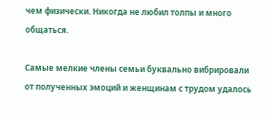чем физически. Никогда не любил толпы и много общаться.

Самые мелкие члены семьи буквально вибрировали от полученных эмоций и женщинам с трудом удалось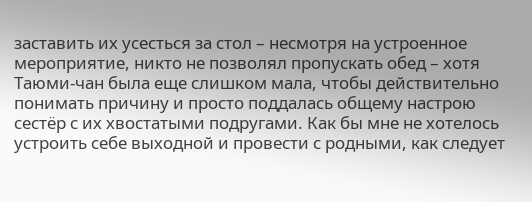заставить их усесться за стол – несмотря на устроенное мероприятие, никто не позволял пропускать обед – хотя Таюми-чан была еще слишком мала, чтобы действительно понимать причину и просто поддалась общему настрою сестёр с их хвостатыми подругами. Как бы мне не хотелось устроить себе выходной и провести с родными, как следует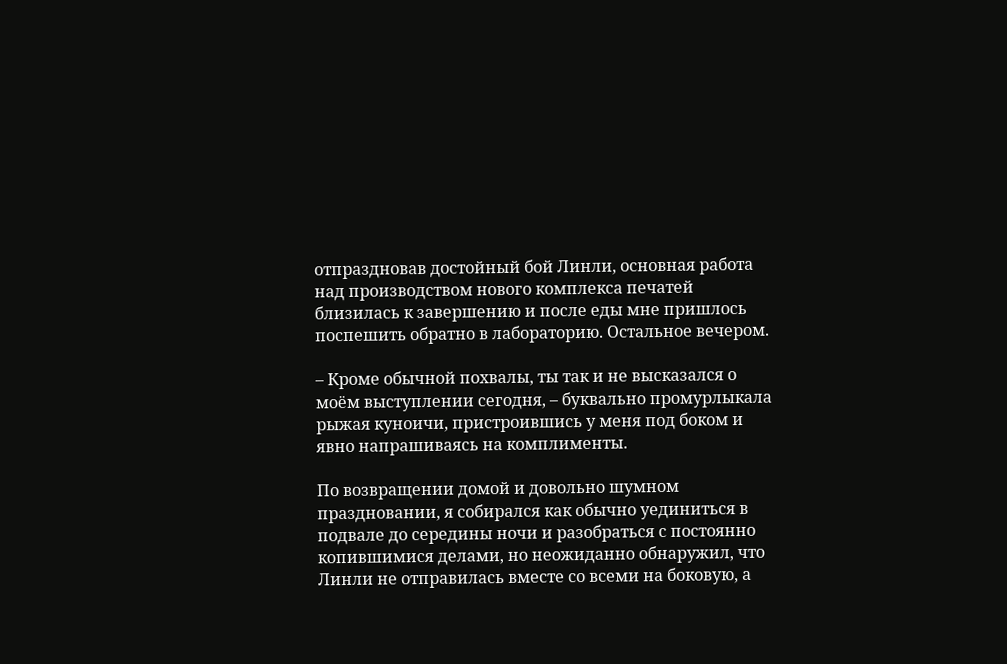отпраздновав достойный бой Линли, основная работа над производством нового комплекса печатей близилась к завершению и после еды мне пришлось поспешить обратно в лабораторию. Остальное вечером.

– Кроме обычной похвалы, ты так и не высказался о моём выступлении сегодня, – буквально промурлыкала рыжая куноичи, пристроившись у меня под боком и явно напрашиваясь на комплименты.

По возвращении домой и довольно шумном праздновании, я собирался как обычно уединиться в подвале до середины ночи и разобраться с постоянно копившимися делами, но неожиданно обнаружил, что Линли не отправилась вместе со всеми на боковую, а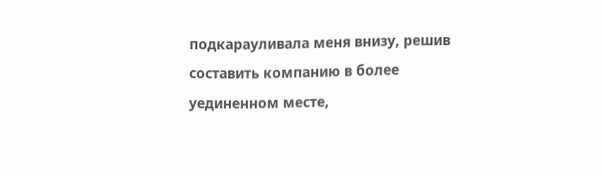подкарауливала меня внизу, решив составить компанию в более уединенном месте,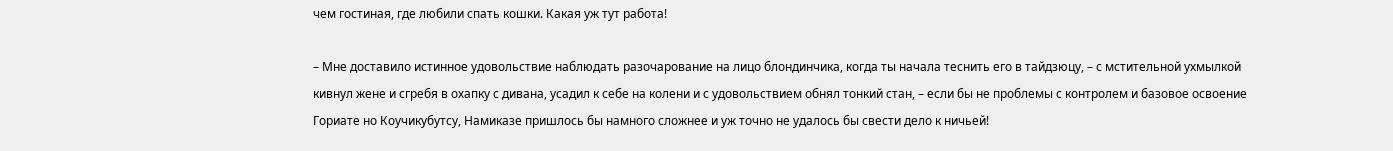чем гостиная, где любили спать кошки. Какая уж тут работа!

– Мне доставило истинное удовольствие наблюдать разочарование на лицо блондинчика, когда ты начала теснить его в тайдзюцу, – с мстительной ухмылкой кивнул жене и сгребя в охапку с дивана, усадил к себе на колени и с удовольствием обнял тонкий стан, – если бы не проблемы с контролем и базовое освоение Гориате но Коучикубутсу, Намиказе пришлось бы намного сложнее и уж точно не удалось бы свести дело к ничьей!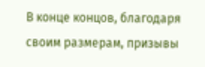В конце концов, благодаря своим размерам, призывы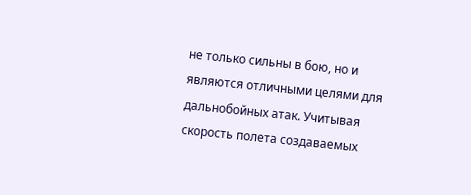не только сильны в бою, но и являются отличными целями для дальнобойных атак. Учитывая скорость полета создаваемых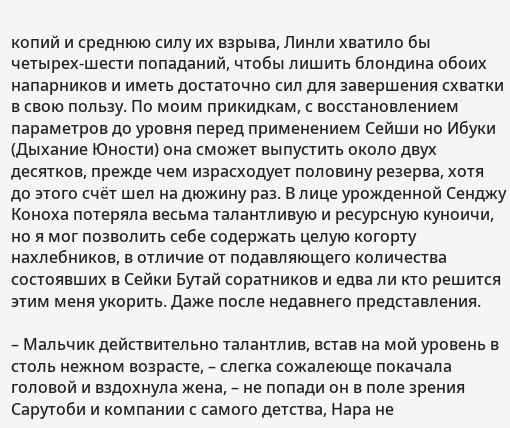копий и среднюю силу их взрыва, Линли хватило бы четырех-шести попаданий, чтобы лишить блондина обоих напарников и иметь достаточно сил для завершения схватки в свою пользу. По моим прикидкам, с восстановлением параметров до уровня перед применением Сейши но Ибуки (Дыхание Юности) она сможет выпустить около двух десятков, прежде чем израсходует половину резерва, хотя до этого счёт шел на дюжину раз. В лице урожденной Сенджу Коноха потеряла весьма талантливую и ресурсную куноичи, но я мог позволить себе содержать целую когорту нахлебников, в отличие от подавляющего количества состоявших в Сейки Бутай соратников и едва ли кто решится этим меня укорить. Даже после недавнего представления.

– Мальчик действительно талантлив, встав на мой уровень в столь нежном возрасте, – слегка сожалеюще покачала головой и вздохнула жена, – не попади он в поле зрения Сарутоби и компании с самого детства, Нара не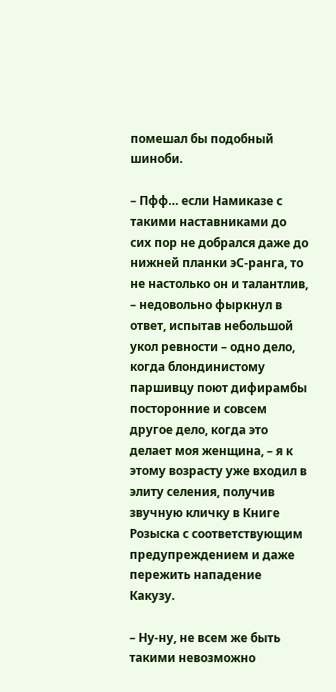помешал бы подобный шиноби.

– Пфф… если Намиказе с такими наставниками до сих пор не добрался даже до нижней планки эС-ранга, то не настолько он и талантлив, – недовольно фыркнул в ответ, испытав небольшой укол ревности – одно дело, когда блондинистому паршивцу поют дифирамбы посторонние и совсем другое дело, когда это делает моя женщина, – я к этому возрасту уже входил в элиту селения, получив звучную кличку в Книге Розыска с соответствующим предупреждением и даже пережить нападение Какузу.

– Ну-ну, не всем же быть такими невозможно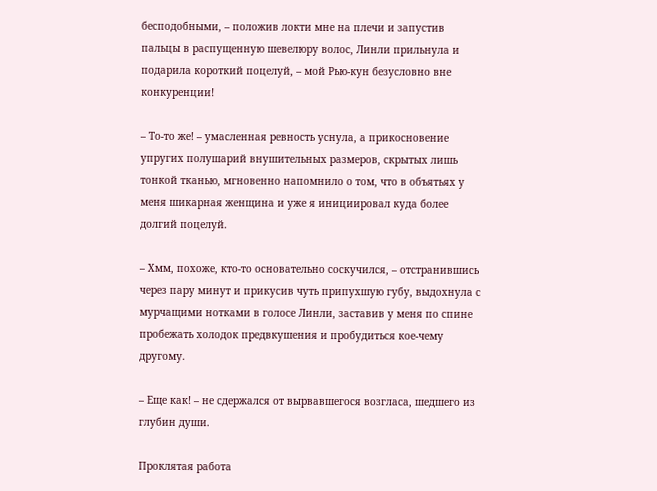бесподобными, – положив локти мне на плечи и запустив пальцы в распущенную шевелюру волос, Линли прильнула и подарила короткий поцелуй, – мой Рью-кун безусловно вне конкуренции!

– То-то же! – умасленная ревность уснула, а прикосновение упругих полушарий внушительных размеров, скрытых лишь тонкой тканью, мгновенно напомнило о том, что в объятьях у меня шикарная женщина и уже я инициировал куда более долгий поцелуй.

– Хмм, похоже, кто-то основательно соскучился, – отстранившись через пару минут и прикусив чуть припухшую губу, выдохнула с мурчащими нотками в голосе Линли, заставив у меня по спине пробежать холодок предвкушения и пробудиться кое-чему другому.

– Еще как! – не сдержался от вырвавшегося возгласа, шедшего из глубин души.

Проклятая работа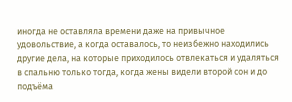иногда не оставляла времени даже на привычное удовольствие, а когда оставалось, то неизбежно находились другие дела, на которые приходилось отвлекаться и удаляться в спальню только тогда, когда жены видели второй сон и до подъёма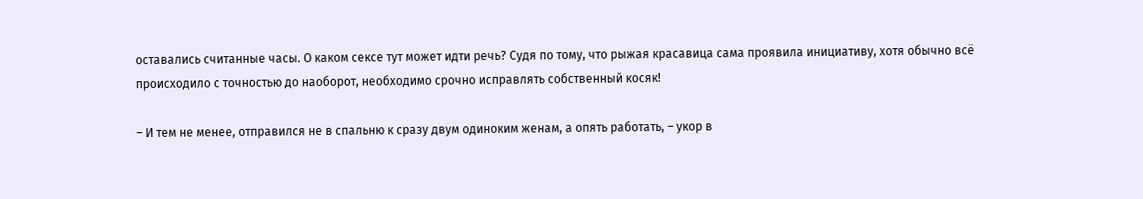оставались считанные часы. О каком сексе тут может идти речь? Судя по тому, что рыжая красавица сама проявила инициативу, хотя обычно всё происходило с точностью до наоборот, необходимо срочно исправлять собственный косяк!

– И тем не менее, отправился не в спальню к сразу двум одиноким женам, а опять работать, – укор в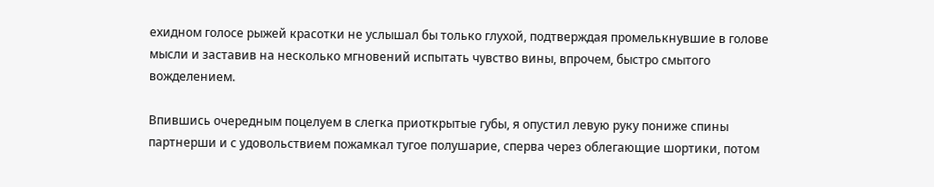ехидном голосе рыжей красотки не услышал бы только глухой, подтверждая промелькнувшие в голове мысли и заставив на несколько мгновений испытать чувство вины, впрочем, быстро смытого вожделением.

Впившись очередным поцелуем в слегка приоткрытые губы, я опустил левую руку пониже спины партнерши и с удовольствием пожамкал тугое полушарие, сперва через облегающие шортики, потом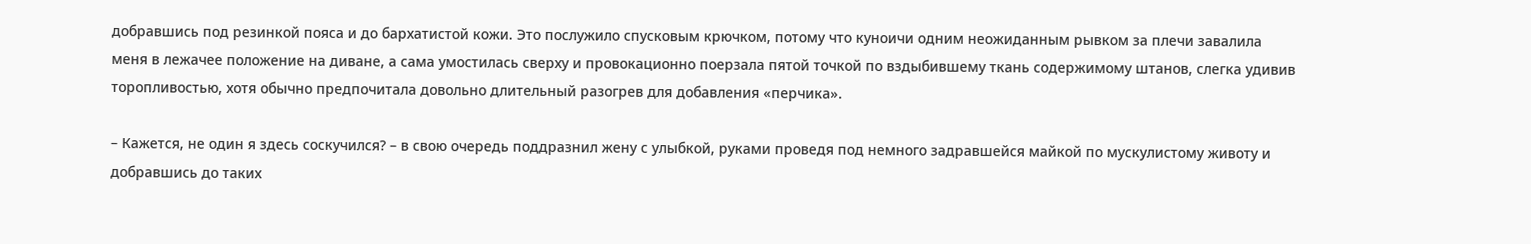добравшись под резинкой пояса и до бархатистой кожи. Это послужило спусковым крючком, потому что куноичи одним неожиданным рывком за плечи завалила меня в лежачее положение на диване, а сама умостилась сверху и провокационно поерзала пятой точкой по вздыбившему ткань содержимому штанов, слегка удивив торопливостью, хотя обычно предпочитала довольно длительный разогрев для добавления «перчика».

– Кажется, не один я здесь соскучился? – в свою очередь поддразнил жену с улыбкой, руками проведя под немного задравшейся майкой по мускулистому животу и добравшись до таких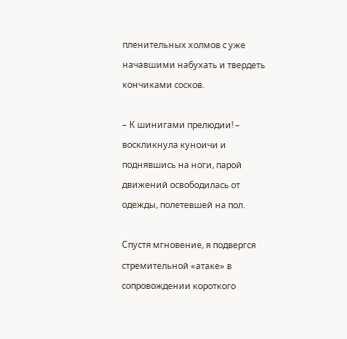пленительных холмов с уже начавшими набухать и твердеть кончиками сосков.

– К шинигами прелюдии! – воскликнула куноичи и поднявшись на ноги, парой движений освободилась от одежды, полетевшей на пол.

Спустя мгновение, я подвергся стремительной «атаке» в сопровождении короткого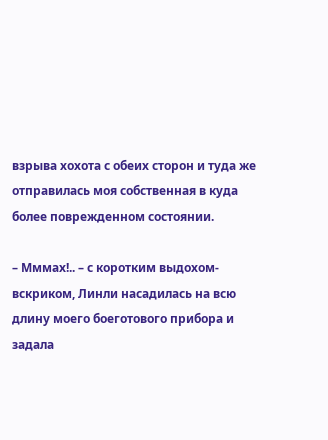взрыва хохота с обеих сторон и туда же отправилась моя собственная в куда более поврежденном состоянии.

– Мммах!.. – с коротким выдохом-вскриком, Линли насадилась на всю длину моего боеготового прибора и задала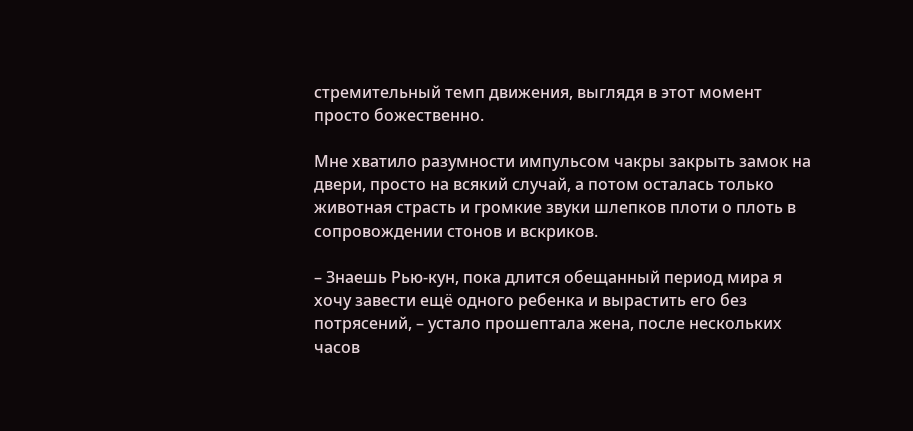стремительный темп движения, выглядя в этот момент просто божественно.

Мне хватило разумности импульсом чакры закрыть замок на двери, просто на всякий случай, а потом осталась только животная страсть и громкие звуки шлепков плоти о плоть в сопровождении стонов и вскриков.

– Знаешь Рью-кун, пока длится обещанный период мира я хочу завести ещё одного ребенка и вырастить его без потрясений, – устало прошептала жена, после нескольких часов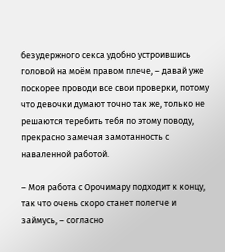безудержного секса удобно устроившись головой на моём правом плече, – давай уже поскорее проводи все свои проверки, потому что девочки думают точно так же, только не решаются теребить тебя по этому поводу, прекрасно замечая замотанность с наваленной работой.

– Моя работа с Орочимару подходит к концу, так что очень скоро станет полегче и займусь, – согласно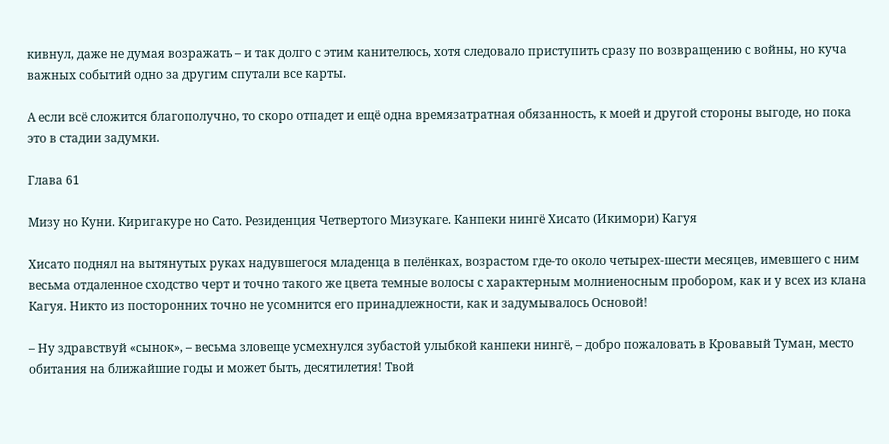кивнул, даже не думая возражать – и так долго с этим канителюсь, хотя следовало приступить сразу по возвращению с войны, но куча важных событий одно за другим спутали все карты.

А если всё сложится благополучно, то скоро отпадет и ещё одна времязатратная обязанность, к моей и другой стороны выгоде, но пока это в стадии задумки.

Глава 61

Мизу но Куни. Киригакуре но Сато. Резиденция Четвертого Мизукаге. Канпеки нингё Хисато (Икимори) Кагуя

Хисато поднял на вытянутых руках надувшегося младенца в пелёнках, возрастом где-то около четырех-шести месяцев, имевшего с ним весьма отдаленное сходство черт и точно такого же цвета темные волосы с характерным молниеносным пробором, как и у всех из клана Кагуя. Никто из посторонних точно не усомнится его принадлежности, как и задумывалось Основой!

– Ну здравствуй «сынок», – весьма зловеще усмехнулся зубастой улыбкой канпеки нингё, – добро пожаловать в Кровавый Туман, место обитания на ближайшие годы и может быть, десятилетия! Твой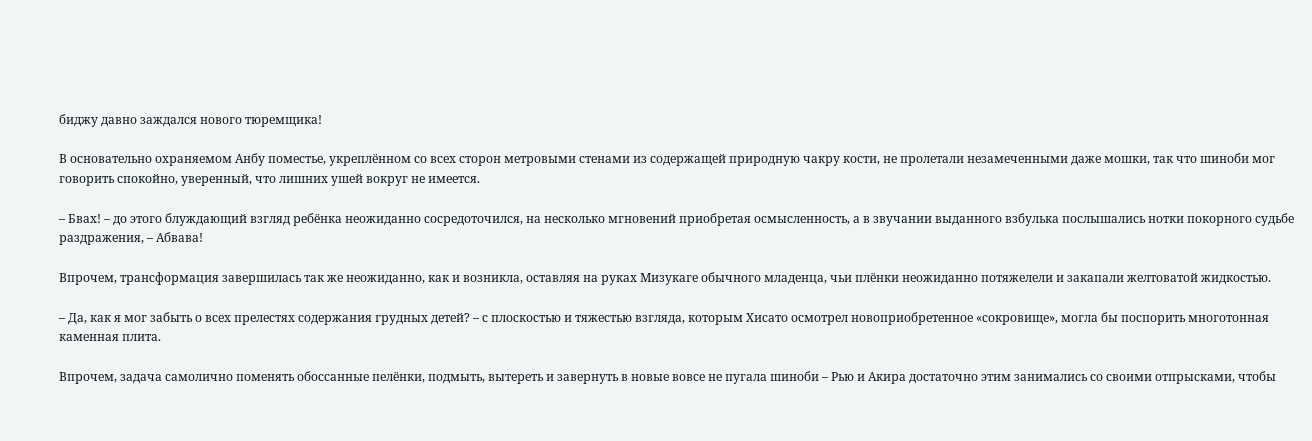биджу давно заждался нового тюремщика!

В основательно охраняемом Анбу поместье, укреплённом со всех сторон метровыми стенами из содержащей природную чакру кости, не пролетали незамеченными даже мошки, так что шиноби мог говорить спокойно, уверенный, что лишних ушей вокруг не имеется.

– Бвах! – до этого блуждающий взгляд ребёнка неожиданно сосредоточился, на несколько мгновений приобретая осмысленность, а в звучании выданного взбулька послышались нотки покорного судьбе раздражения, – Абвава!

Впрочем, трансформация завершилась так же неожиданно, как и возникла, оставляя на руках Мизукаге обычного младенца, чьи плёнки неожиданно потяжелели и закапали желтоватой жидкостью.

– Да, как я мог забыть о всех прелестях содержания грудных детей? – с плоскостью и тяжестью взгляда, которым Хисато осмотрел новоприобретенное «сокровище», могла бы поспорить многотонная каменная плита.

Впрочем, задача самолично поменять обоссанные пелёнки, подмыть, вытереть и завернуть в новые вовсе не пугала шиноби – Рью и Акира достаточно этим занимались со своими отпрысками, чтобы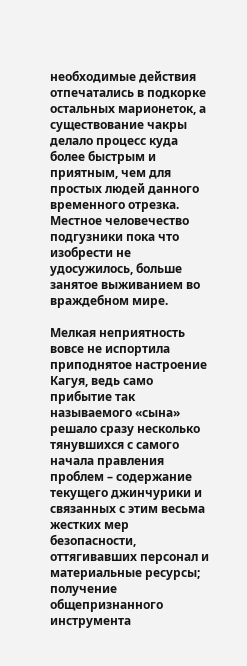необходимые действия отпечатались в подкорке остальных марионеток, а существование чакры делало процесс куда более быстрым и приятным, чем для простых людей данного временного отрезка. Местное человечество подгузники пока что изобрести не удосужилось, больше занятое выживанием во враждебном мире.

Мелкая неприятность вовсе не испортила приподнятое настроение Кагуя, ведь само прибытие так называемого «сына» решало сразу несколько тянувшихся с самого начала правления проблем – содержание текущего джинчурики и связанных с этим весьма жестких мер безопасности, оттягивавших персонал и материальные ресурсы; получение общепризнанного инструмента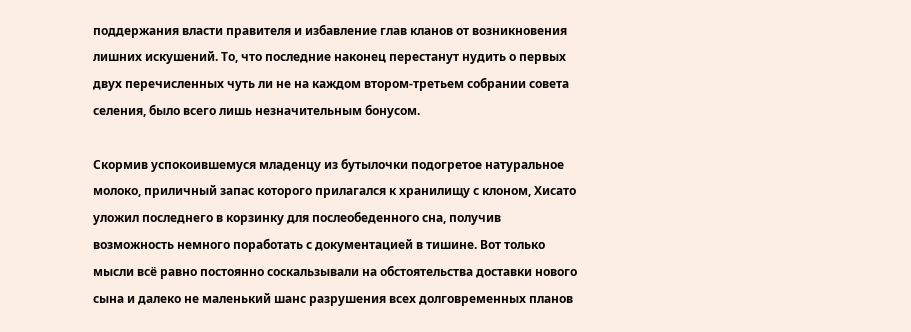поддержания власти правителя и избавление глав кланов от возникновения лишних искушений. То, что последние наконец перестанут нудить о первых двух перечисленных чуть ли не на каждом втором-третьем собрании совета селения, было всего лишь незначительным бонусом.

Скормив успокоившемуся младенцу из бутылочки подогретое натуральное молоко, приличный запас которого прилагался к хранилищу с клоном, Хисато уложил последнего в корзинку для послеобеденного сна, получив возможность немного поработать с документацией в тишине. Вот только мысли всё равно постоянно соскальзывали на обстоятельства доставки нового сына и далеко не маленький шанс разрушения всех долговременных планов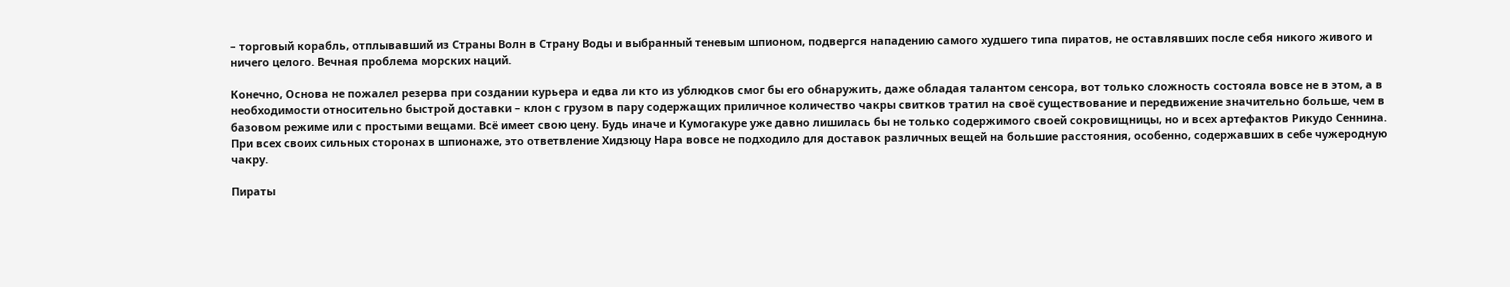– торговый корабль, отплывавший из Страны Волн в Страну Воды и выбранный теневым шпионом, подвергся нападению самого худшего типа пиратов, не оставлявших после себя никого живого и ничего целого. Вечная проблема морских наций.

Конечно, Основа не пожалел резерва при создании курьера и едва ли кто из ублюдков смог бы его обнаружить, даже обладая талантом сенсора, вот только сложность состояла вовсе не в этом, а в необходимости относительно быстрой доставки – клон с грузом в пару содержащих приличное количество чакры свитков тратил на своё существование и передвижение значительно больше, чем в базовом режиме или с простыми вещами. Всё имеет свою цену. Будь иначе и Кумогакуре уже давно лишилась бы не только содержимого своей сокровищницы, но и всех артефактов Рикудо Сеннина. При всех своих сильных сторонах в шпионаже, это ответвление Хидзюцу Нара вовсе не подходило для доставок различных вещей на большие расстояния, особенно, содержавших в себе чужеродную чакру.

Пираты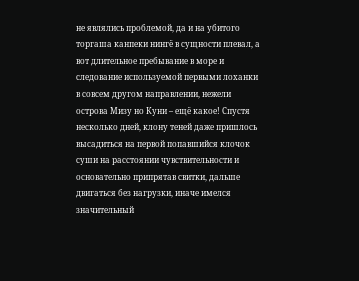не являлись проблемой, да и на убитого торгаша канпеки нингё в сущности плевал, а вот длительное пребывание в море и следование используемой первыми лоханки в совсем другом направлении, нежели острова Мизу но Куни – ещё какое! Спустя несколько дней, клону теней даже пришлось высадиться на первой попавшийся клочок суши на расстоянии чувствительности и основательно припрятав свитки, дальше двигаться без нагрузки, иначе имелся значительный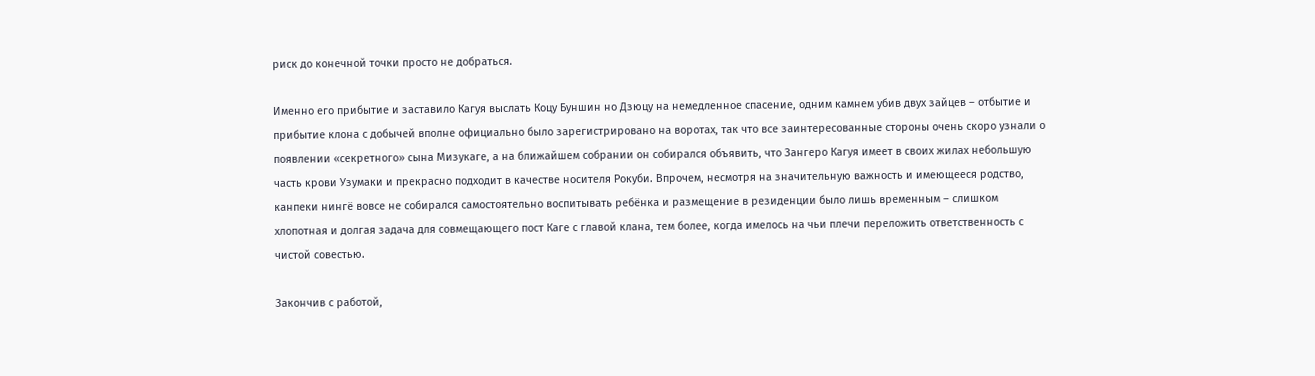риск до конечной точки просто не добраться.

Именно его прибытие и заставило Кагуя выслать Коцу Буншин но Дзюцу на немедленное спасение, одним камнем убив двух зайцев – отбытие и прибытие клона с добычей вполне официально было зарегистрировано на воротах, так что все заинтересованные стороны очень скоро узнали о появлении «секретного» сына Мизукаге, а на ближайшем собрании он собирался объявить, что Зангеро Кагуя имеет в своих жилах небольшую часть крови Узумаки и прекрасно подходит в качестве носителя Рокуби. Впрочем, несмотря на значительную важность и имеющееся родство, канпеки нингё вовсе не собирался самостоятельно воспитывать ребёнка и размещение в резиденции было лишь временным – слишком хлопотная и долгая задача для совмещающего пост Каге с главой клана, тем более, когда имелось на чьи плечи переложить ответственность с чистой совестью.

Закончив с работой,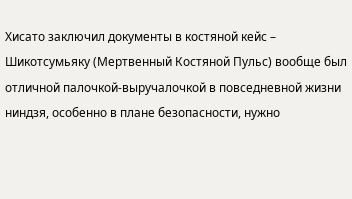Хисато заключил документы в костяной кейс – Шикотсумьяку (Мертвенный Костяной Пульс) вообще был отличной палочкой-выручалочкой в повседневной жизни ниндзя, особенно в плане безопасности, нужно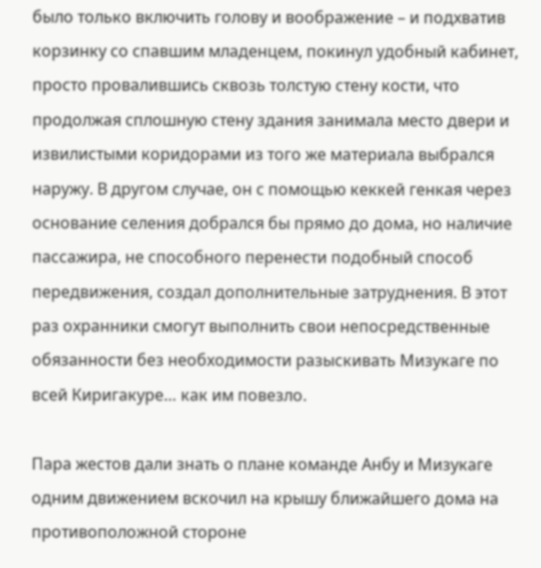было только включить голову и воображение – и подхватив корзинку со спавшим младенцем, покинул удобный кабинет, просто провалившись сквозь толстую стену кости, что продолжая сплошную стену здания занимала место двери и извилистыми коридорами из того же материала выбрался наружу. В другом случае, он с помощью кеккей генкая через основание селения добрался бы прямо до дома, но наличие пассажира, не способного перенести подобный способ передвижения, создал дополнительные затруднения. В этот раз охранники смогут выполнить свои непосредственные обязанности без необходимости разыскивать Мизукаге по всей Киригакуре… как им повезло.

Пара жестов дали знать о плане команде Анбу и Мизукаге одним движением вскочил на крышу ближайшего дома на противоположной стороне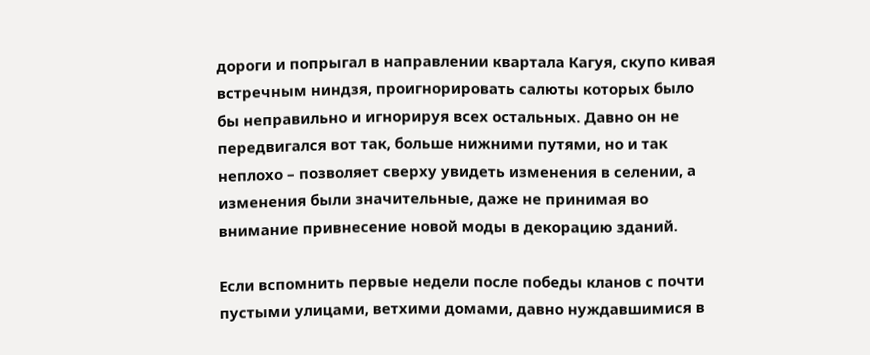дороги и попрыгал в направлении квартала Кагуя, скупо кивая встречным ниндзя, проигнорировать салюты которых было бы неправильно и игнорируя всех остальных. Давно он не передвигался вот так, больше нижними путями, но и так неплохо – позволяет сверху увидеть изменения в селении, а изменения были значительные, даже не принимая во внимание привнесение новой моды в декорацию зданий.

Если вспомнить первые недели после победы кланов с почти пустыми улицами, ветхими домами, давно нуждавшимися в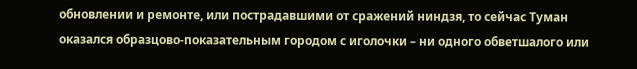обновлении и ремонте, или пострадавшими от сражений ниндзя, то сейчас Туман оказался образцово-показательным городом с иголочки – ни одного обветшалого или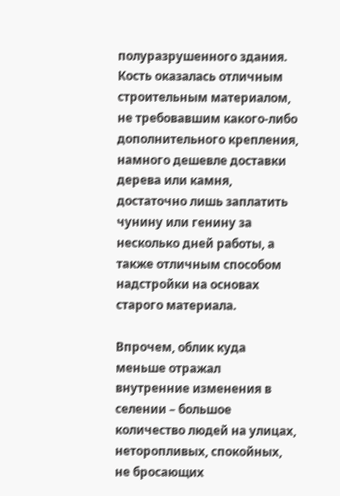полуразрушенного здания. Кость оказалась отличным строительным материалом, не требовавшим какого-либо дополнительного крепления, намного дешевле доставки дерева или камня, достаточно лишь заплатить чунину или генину за несколько дней работы, а также отличным способом надстройки на основах старого материала.

Впрочем, облик куда меньше отражал внутренние изменения в селении – большое количество людей на улицах, неторопливых, спокойных, не бросающих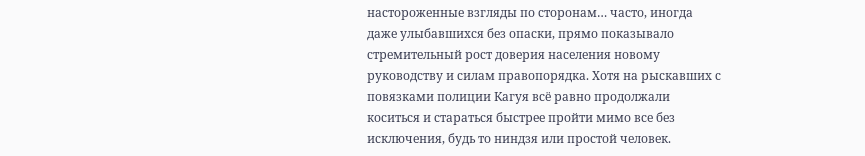настороженные взгляды по сторонам… часто, иногда даже улыбавшихся без опаски, прямо показывало стремительный рост доверия населения новому руководству и силам правопорядка. Хотя на рыскавших с повязками полиции Кагуя всё равно продолжали коситься и стараться быстрее пройти мимо все без исключения, будь то ниндзя или простой человек.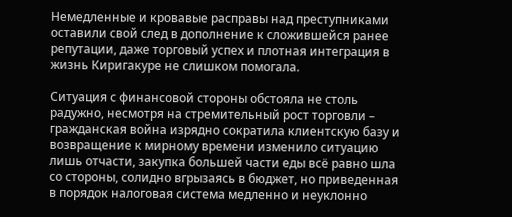Немедленные и кровавые расправы над преступниками оставили свой след в дополнение к сложившейся ранее репутации, даже торговый успех и плотная интеграция в жизнь Киригакуре не слишком помогала.

Ситуация с финансовой стороны обстояла не столь радужно, несмотря на стремительный рост торговли – гражданская война изрядно сократила клиентскую базу и возвращение к мирному времени изменило ситуацию лишь отчасти, закупка большей части еды всё равно шла со стороны, солидно вгрызаясь в бюджет, но приведенная в порядок налоговая система медленно и неуклонно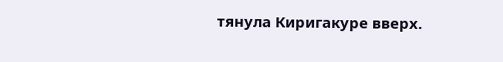тянула Киригакуре вверх.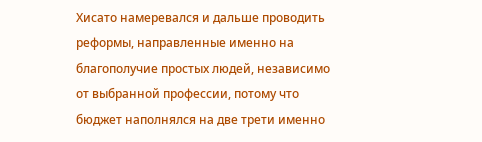Хисато намеревался и дальше проводить реформы, направленные именно на благополучие простых людей, независимо от выбранной профессии, потому что бюджет наполнялся на две трети именно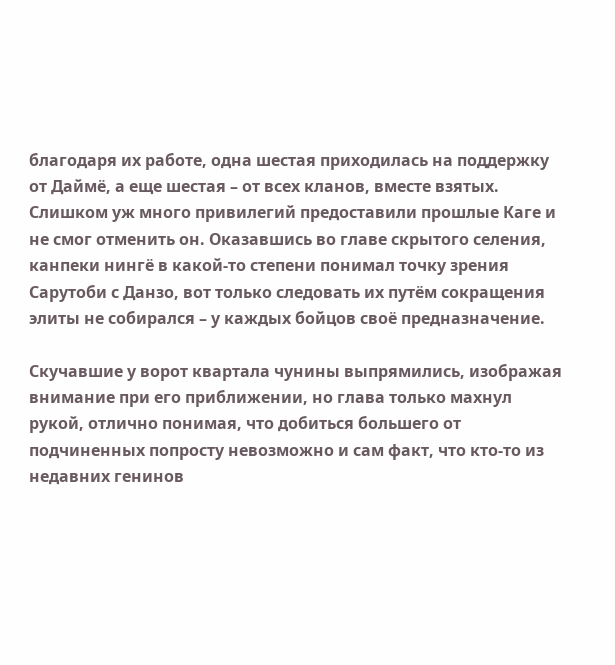благодаря их работе, одна шестая приходилась на поддержку от Даймё, а еще шестая – от всех кланов, вместе взятых. Слишком уж много привилегий предоставили прошлые Каге и не смог отменить он. Оказавшись во главе скрытого селения, канпеки нингё в какой-то степени понимал точку зрения Сарутоби с Данзо, вот только следовать их путём сокращения элиты не собирался – у каждых бойцов своё предназначение.

Скучавшие у ворот квартала чунины выпрямились, изображая внимание при его приближении, но глава только махнул рукой, отлично понимая, что добиться большего от подчиненных попросту невозможно и сам факт, что кто-то из недавних генинов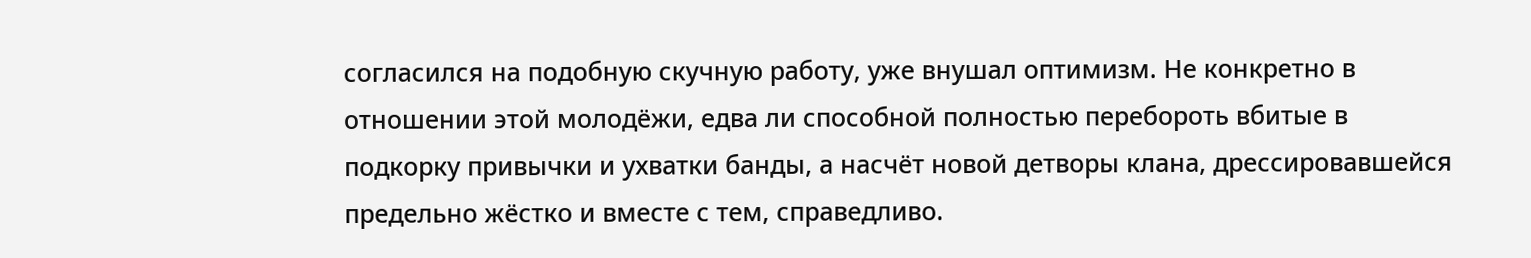согласился на подобную скучную работу, уже внушал оптимизм. Не конкретно в отношении этой молодёжи, едва ли способной полностью перебороть вбитые в подкорку привычки и ухватки банды, а насчёт новой детворы клана, дрессировавшейся предельно жёстко и вместе с тем, справедливо.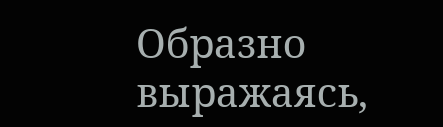Образно выражаясь,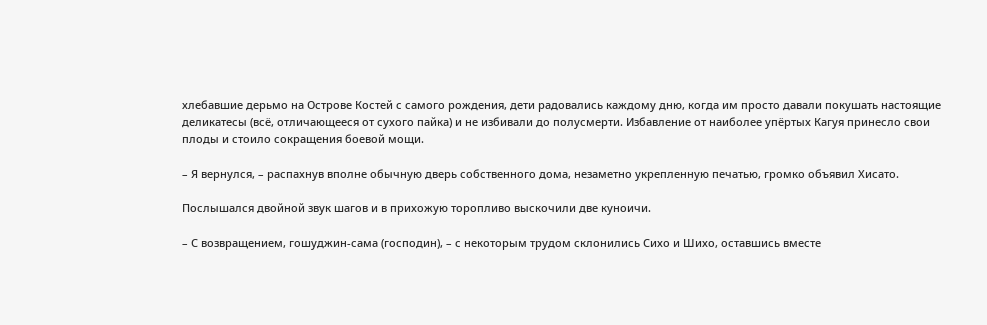хлебавшие дерьмо на Острове Костей с самого рождения, дети радовались каждому дню, когда им просто давали покушать настоящие деликатесы (всё, отличающееся от сухого пайка) и не избивали до полусмерти. Избавление от наиболее упёртых Кагуя принесло свои плоды и стоило сокращения боевой мощи.

– Я вернулся, – распахнув вполне обычную дверь собственного дома, незаметно укрепленную печатью, громко объявил Хисато.

Послышался двойной звук шагов и в прихожую торопливо выскочили две куноичи.

– С возвращением, гошуджин-сама (господин), – с некоторым трудом склонились Сихо и Шихо, оставшись вместе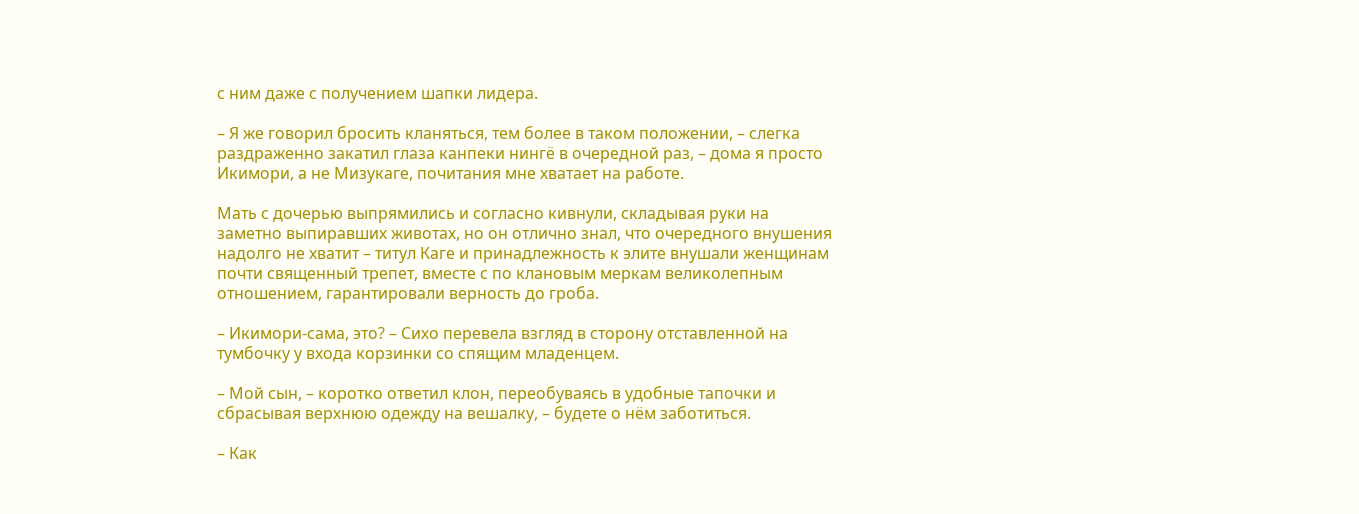с ним даже с получением шапки лидера.

– Я же говорил бросить кланяться, тем более в таком положении, – слегка раздраженно закатил глаза канпеки нингё в очередной раз, – дома я просто Икимори, а не Мизукаге, почитания мне хватает на работе.

Мать с дочерью выпрямились и согласно кивнули, складывая руки на заметно выпиравших животах, но он отлично знал, что очередного внушения надолго не хватит – титул Каге и принадлежность к элите внушали женщинам почти священный трепет, вместе с по клановым меркам великолепным отношением, гарантировали верность до гроба.

– Икимори-сама, это? – Сихо перевела взгляд в сторону отставленной на тумбочку у входа корзинки со спящим младенцем.

– Мой сын, – коротко ответил клон, переобуваясь в удобные тапочки и сбрасывая верхнюю одежду на вешалку, – будете о нём заботиться.

– Как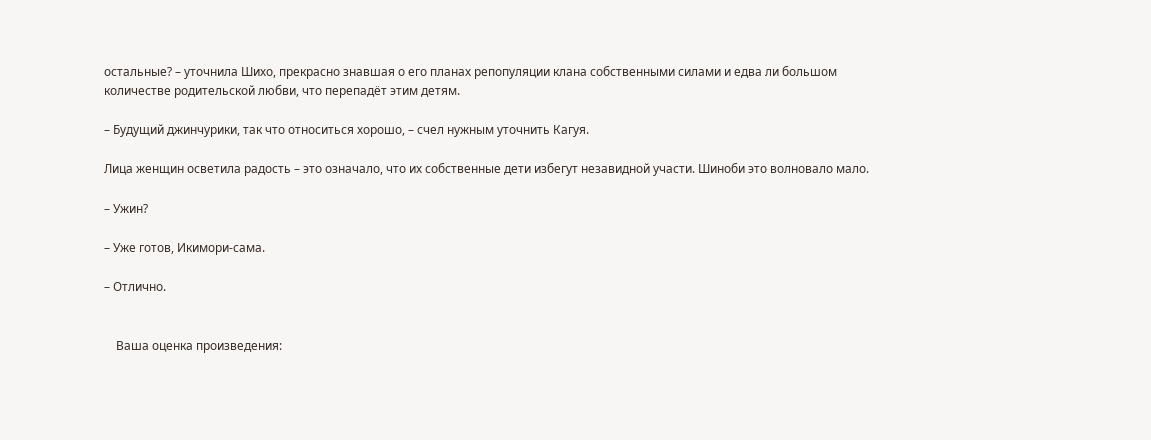остальные? – уточнила Шихо, прекрасно знавшая о его планах репопуляции клана собственными силами и едва ли большом количестве родительской любви, что перепадёт этим детям.

– Будущий джинчурики, так что относиться хорошо, – счел нужным уточнить Кагуя.

Лица женщин осветила радость – это означало, что их собственные дети избегут незавидной участи. Шиноби это волновало мало.

– Ужин?

– Уже готов, Икимори-сама.

– Отлично.


    Ваша оценка произведения: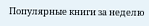Популярные книги за неделю